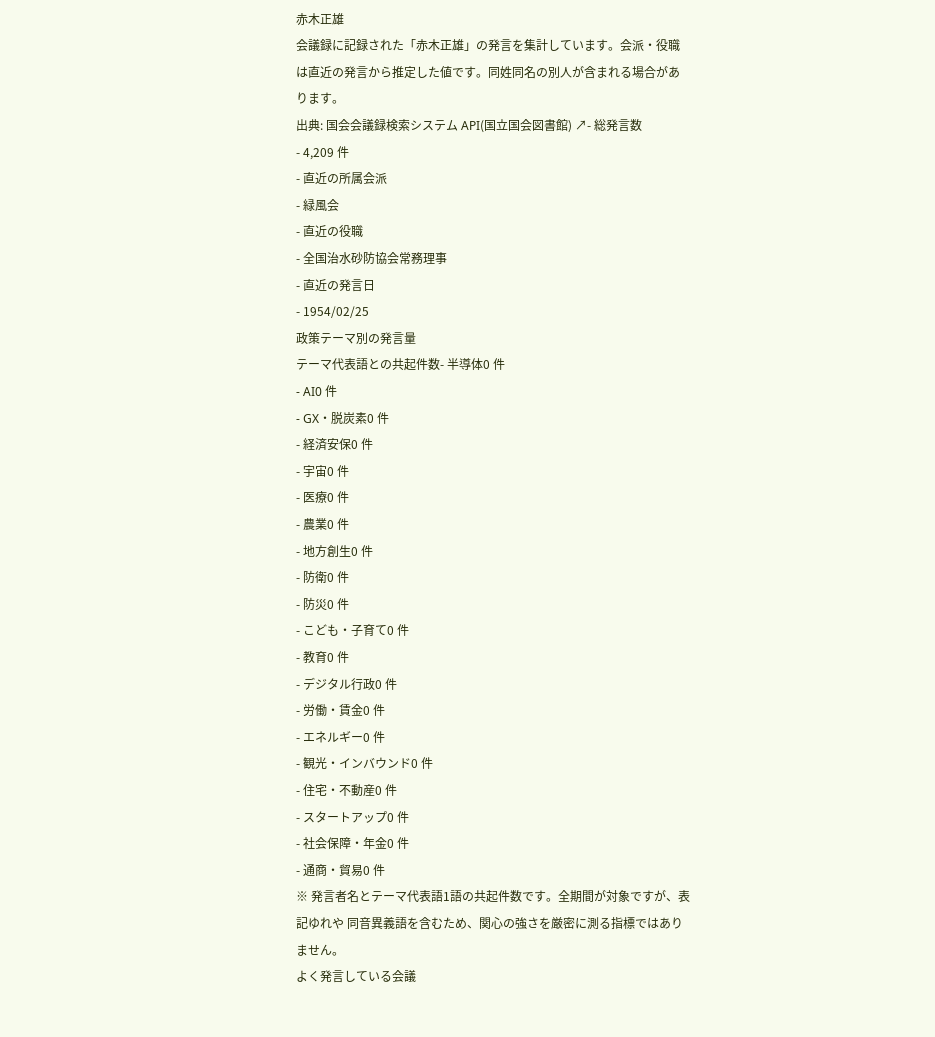赤木正雄
会議録に記録された「赤木正雄」の発言を集計しています。会派・役職は直近の発言から推定した値です。同姓同名の別人が含まれる場合があります。
出典: 国会会議録検索システム API(国立国会図書館) ↗- 総発言数
- 4,209 件
- 直近の所属会派
- 緑風会
- 直近の役職
- 全国治水砂防協会常務理事
- 直近の発言日
- 1954/02/25
政策テーマ別の発言量
テーマ代表語との共起件数- 半導体0 件
- AI0 件
- GX・脱炭素0 件
- 経済安保0 件
- 宇宙0 件
- 医療0 件
- 農業0 件
- 地方創生0 件
- 防衛0 件
- 防災0 件
- こども・子育て0 件
- 教育0 件
- デジタル行政0 件
- 労働・賃金0 件
- エネルギー0 件
- 観光・インバウンド0 件
- 住宅・不動産0 件
- スタートアップ0 件
- 社会保障・年金0 件
- 通商・貿易0 件
※ 発言者名とテーマ代表語1語の共起件数です。全期間が対象ですが、表記ゆれや 同音異義語を含むため、関心の強さを厳密に測る指標ではありません。
よく発言している会議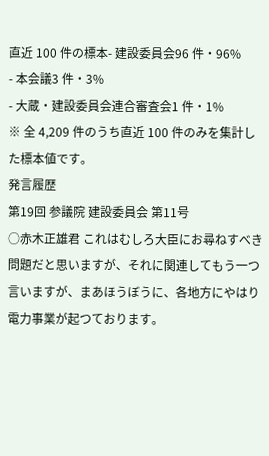直近 100 件の標本- 建設委員会96 件・96%
- 本会議3 件・3%
- 大蔵・建設委員会連合審査会1 件・1%
※ 全 4,209 件のうち直近 100 件のみを集計した標本値です。
発言履歴
第19回 参議院 建設委員会 第11号
○赤木正雄君 これはむしろ大臣にお尋ねすべき問題だと思いますが、それに関連してもう一つ言いますが、まあほうぼうに、各地方にやはり電力事業が起つております。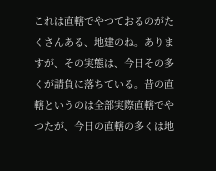これは直轄でやつておるのがたくさんある、地建のね。ありますが、その実態は、今日その多くが請負に落ちている。昔の直轄というのは全部実際直轄でやつたが、今日の直轄の多くは地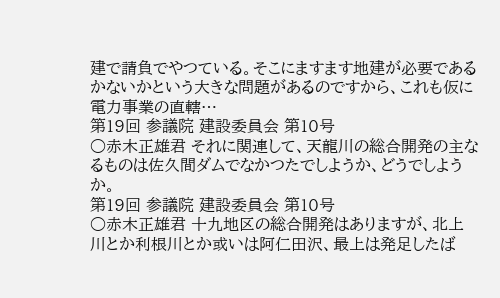建で請負でやつている。そこにますます地建が必要であるかないかという大きな問題があるのですから、これも仮に電力事業の直轄…
第19回 参議院 建設委員会 第10号
○赤木正雄君 それに関連して、天龍川の総合開発の主なるものは佐久間ダムでなかつたでしようか、どうでしようか。
第19回 参議院 建設委員会 第10号
○赤木正雄君 十九地区の総合開発はありますが、北上川とか利根川とか或いは阿仁田沢、最上は発足したば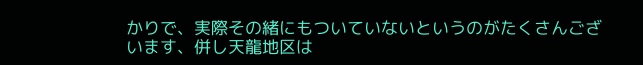かりで、実際その緒にもついていないというのがたくさんございます、併し天龍地区は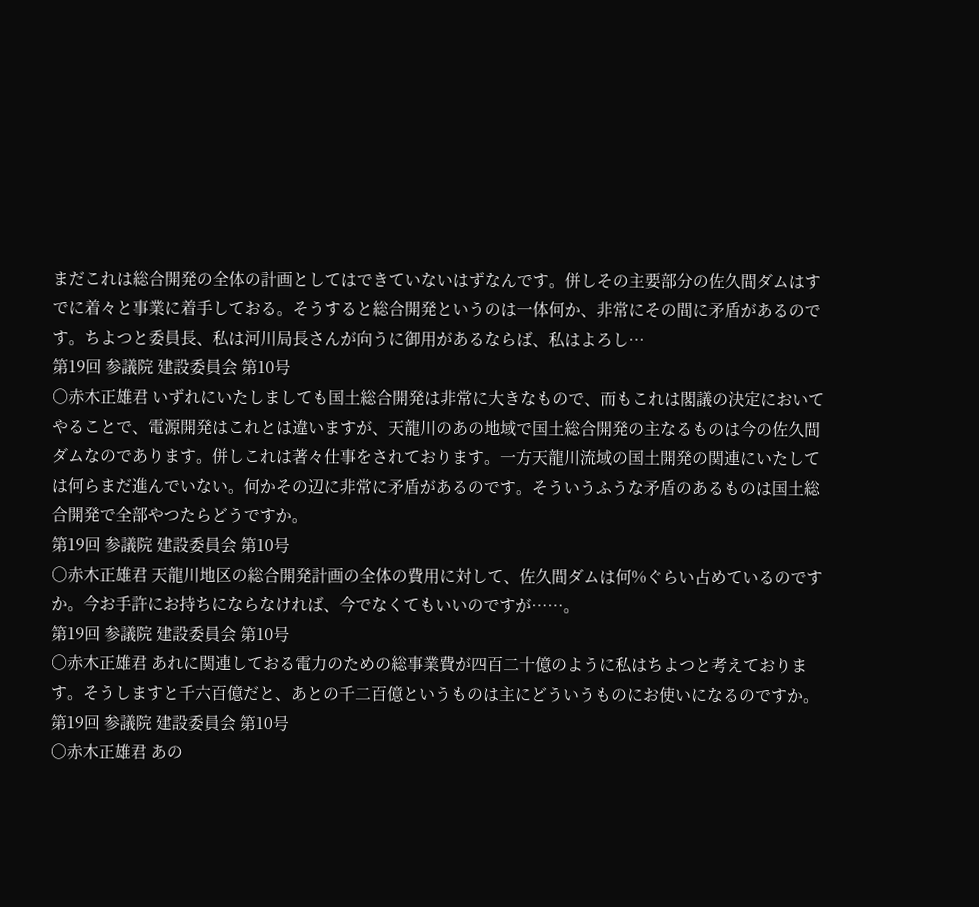まだこれは総合開発の全体の計画としてはできていないはずなんです。併しその主要部分の佐久間ダムはすでに着々と事業に着手しておる。そうすると総合開発というのは一体何か、非常にその間に矛盾があるのです。ちよつと委員長、私は河川局長さんが向うに御用があるならば、私はよろし…
第19回 参議院 建設委員会 第10号
○赤木正雄君 いずれにいたしましても国土総合開発は非常に大きなもので、而もこれは閣議の決定においてやることで、電源開発はこれとは違いますが、天龍川のあの地域で国土総合開発の主なるものは今の佐久間ダムなのであります。併しこれは著々仕事をされております。一方天龍川流域の国土開発の関連にいたしては何らまだ進んでいない。何かその辺に非常に矛盾があるのです。そういうふうな矛盾のあるものは国土総合開発で全部やつたらどうですか。
第19回 参議院 建設委員会 第10号
○赤木正雄君 天龍川地区の総合開発計画の全体の費用に対して、佐久間ダムは何%ぐらい占めているのですか。今お手許にお持ちにならなければ、今でなくてもいいのですが……。
第19回 参議院 建設委員会 第10号
○赤木正雄君 あれに関連しておる電力のための総事業費が四百二十億のように私はちよつと考えております。そうしますと千六百億だと、あとの千二百億というものは主にどういうものにお使いになるのですか。
第19回 参議院 建設委員会 第10号
○赤木正雄君 あの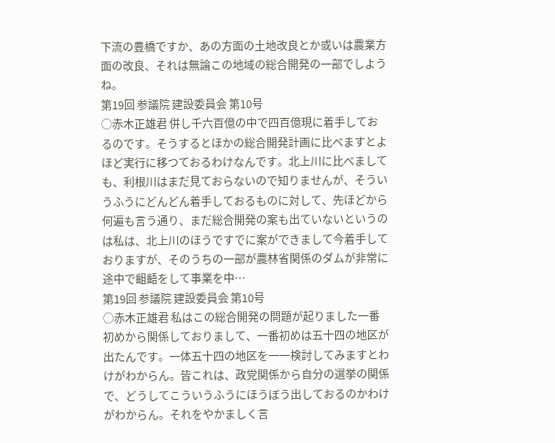下流の豊橋ですか、あの方面の土地改良とか或いは農業方面の改良、それは無論この地域の総合開発の一部でしようね。
第19回 参議院 建設委員会 第10号
○赤木正雄君 併し千六百億の中で四百億現に着手しておるのです。そうするとほかの総合開発計画に比べますとよほど実行に移つておるわけなんです。北上川に比べましても、利根川はまだ見ておらないので知りませんが、そういうふうにどんどん着手しておるものに対して、先ほどから何遍も言う通り、まだ総合開発の案も出ていないというのは私は、北上川のほうですでに案ができまして今着手しておりますが、そのうちの一部が農林省関係のダムが非常に途中で齟齬をして事業を中…
第19回 参議院 建設委員会 第10号
○赤木正雄君 私はこの総合開発の問題が起りました一番初めから関係しておりまして、一番初めは五十四の地区が出たんです。一体五十四の地区を一一検討してみますとわけがわからん。皆これは、政党関係から自分の選挙の関係で、どうしてこういうふうにほうぼう出しておるのかわけがわからん。それをやかましく言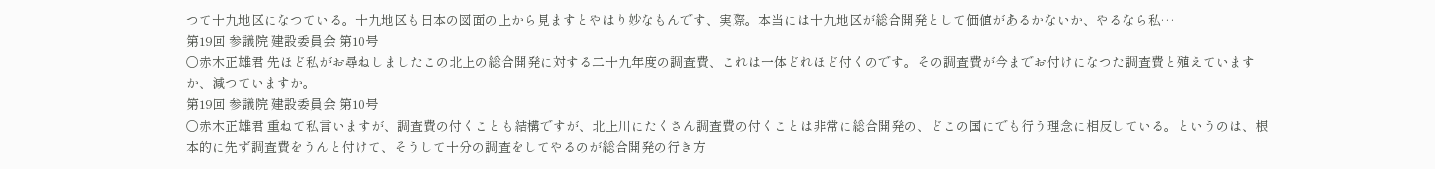つて十九地区になつている。十九地区も日本の図面の上から見ますとやはり妙なもんです、実際。本当には十九地区が総合開発として価値があるかないか、やるなら私…
第19回 参議院 建設委員会 第10号
○赤木正雄君 先ほど私がお尋ねしましたこの北上の総合開発に対する二十九年度の調査費、これは一体どれほど付くのです。その調査費が今までお付けになつた調査費と殖えていますか、減つていますか。
第19回 参議院 建設委員会 第10号
○赤木正雄君 重ねて私言いますが、調査費の付くことも結構ですが、北上川にたくさん調査費の付くことは非常に総合開発の、どこの国にでも行う理念に相反している。というのは、根本的に先ず調査費をうんと付けて、そうして十分の調査をしてやるのが総合開発の行き方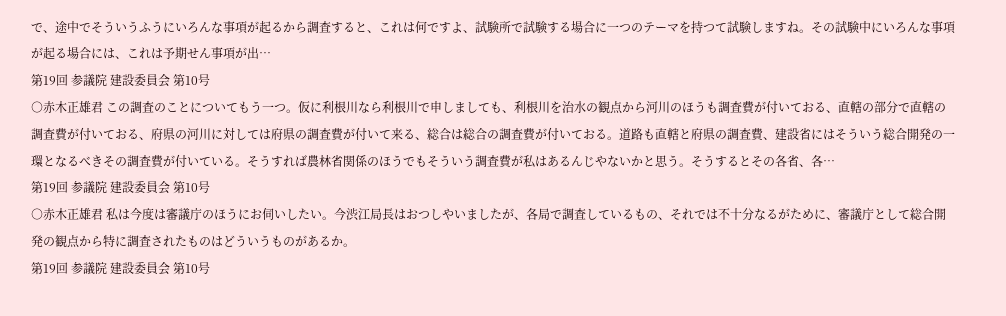で、途中でそういうふうにいろんな事項が起るから調査すると、これは何ですよ、試験所で試験する場合に一つのテーマを持つて試験しますね。その試験中にいろんな事項が起る場合には、これは予期せん事項が出…
第19回 参議院 建設委員会 第10号
○赤木正雄君 この調査のことについてもう一つ。仮に利根川なら利根川で申しましても、利根川を治水の観点から河川のほうも調査費が付いておる、直轄の部分で直轄の調査費が付いておる、府県の河川に対しては府県の調査費が付いて来る、総合は総合の調査費が付いておる。道路も直轄と府県の調査費、建設省にはそういう総合開発の一環となるべきその調査費が付いている。そうすれば農林省関係のほうでもそういう調査費が私はあるんじやないかと思う。そうするとその各省、各…
第19回 参議院 建設委員会 第10号
○赤木正雄君 私は今度は審議庁のほうにお伺いしたい。今渋江局長はおつしやいましたが、各局で調査しているもの、それでは不十分なるがために、審議庁として総合開発の観点から特に調査されたものはどういうものがあるか。
第19回 参議院 建設委員会 第10号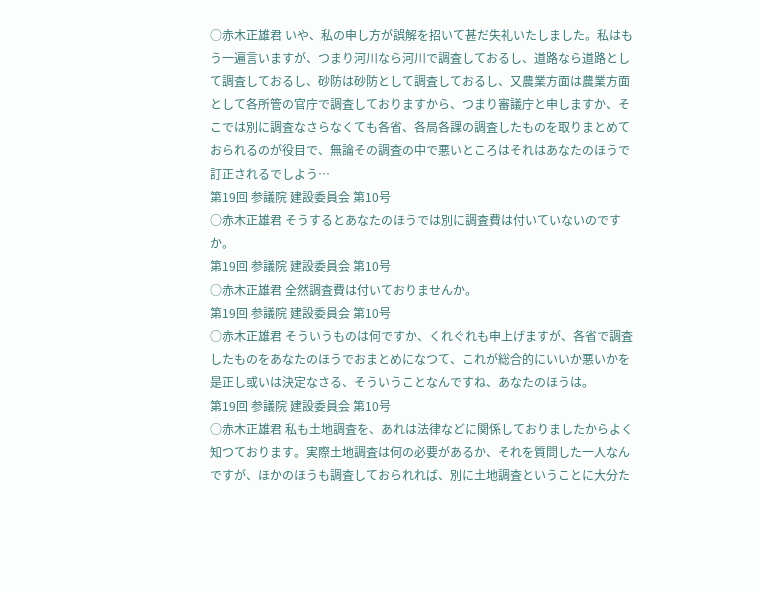○赤木正雄君 いや、私の申し方が誤解を招いて甚だ失礼いたしました。私はもう一遍言いますが、つまり河川なら河川で調査しておるし、道路なら道路として調査しておるし、砂防は砂防として調査しておるし、又農業方面は農業方面として各所管の官庁で調査しておりますから、つまり審議庁と申しますか、そこでは別に調査なさらなくても各省、各局各課の調査したものを取りまとめておられるのが役目で、無論その調査の中で悪いところはそれはあなたのほうで訂正されるでしよう…
第19回 参議院 建設委員会 第10号
○赤木正雄君 そうするとあなたのほうでは別に調査費は付いていないのですか。
第19回 参議院 建設委員会 第10号
○赤木正雄君 全然調査費は付いておりませんか。
第19回 参議院 建設委員会 第10号
○赤木正雄君 そういうものは何ですか、くれぐれも申上げますが、各省で調査したものをあなたのほうでおまとめになつて、これが総合的にいいか悪いかを是正し或いは決定なさる、そういうことなんですね、あなたのほうは。
第19回 参議院 建設委員会 第10号
○赤木正雄君 私も土地調査を、あれは法律などに関係しておりましたからよく知つております。実際土地調査は何の必要があるか、それを質問した一人なんですが、ほかのほうも調査しておられれば、別に土地調査ということに大分た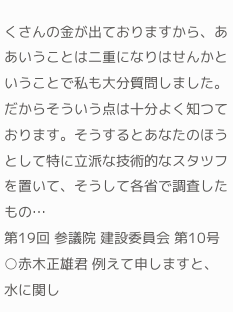くさんの金が出ておりますから、ああいうことは二重になりはせんかということで私も大分質問しました。だからそういう点は十分よく知つております。そうするとあなたのほうとして特に立派な技術的なスタツフを置いて、そうして各省で調査したもの…
第19回 参議院 建設委員会 第10号
○赤木正雄君 例えて申しますと、水に関し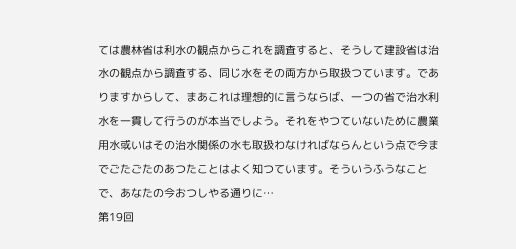ては農林省は利水の観点からこれを調査すると、そうして建設省は治水の観点から調査する、同じ水をその両方から取扱つています。でありますからして、まあこれは理想的に言うならば、一つの省で治水利水を一貫して行うのが本当でしよう。それをやつていないために農業用水或いはその治水関係の水も取扱わなければならんという点で今までごたごたのあつたことはよく知つています。そういうふうなことで、あなたの今おつしやる通りに…
第19回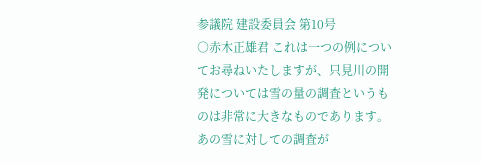参議院 建設委員会 第10号
○赤木正雄君 これは一つの例についてお尋ねいたしますが、只見川の開発については雪の量の調査というものは非常に大きなものであります。あの雪に対しての調査が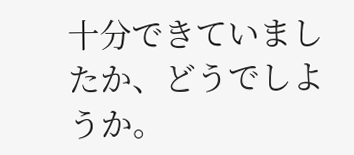十分できていましたか、どうでしようか。